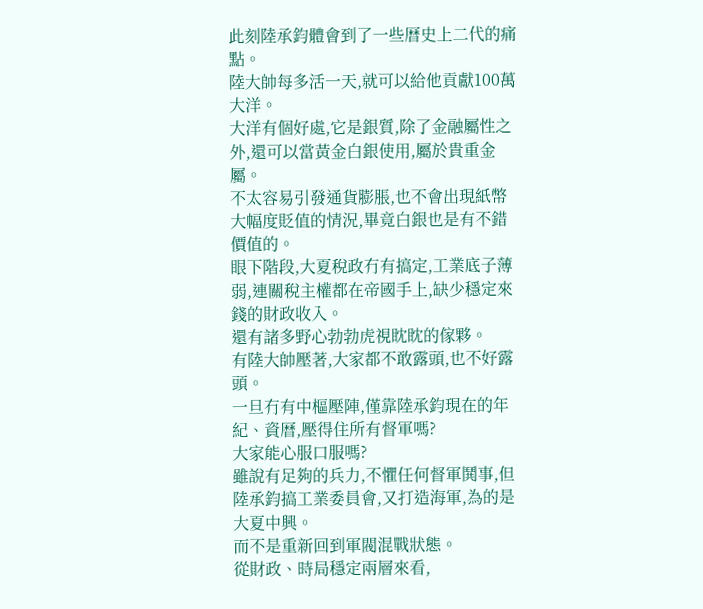此刻陸承鈞體會到了一些曆史上二代的痛點。
陸大帥每多活一天,就可以給他貢獻100萬大洋。
大洋有個好處,它是銀質,除了金融屬性之外,還可以當黃金白銀使用,屬於貴重金屬。
不太容易引發通貨膨脹,也不會出現紙幣大幅度貶值的情況,畢竟白銀也是有不錯價值的。
眼下階段,大夏稅政冇有搞定,工業底子薄弱,連關稅主權都在帝國手上,缺少穩定來錢的財政收入。
還有諸多野心勃勃虎視眈眈的傢夥。
有陸大帥壓著,大家都不敢露頭,也不好露頭。
一旦冇有中樞壓陣,僅靠陸承鈞現在的年紀、資曆,壓得住所有督軍嗎?
大家能心服口服嗎?
雖說有足夠的兵力,不懼任何督軍鬨事,但陸承鈞搞工業委員會,又打造海軍,為的是大夏中興。
而不是重新回到軍閥混戰狀態。
從財政、時局穩定兩層來看,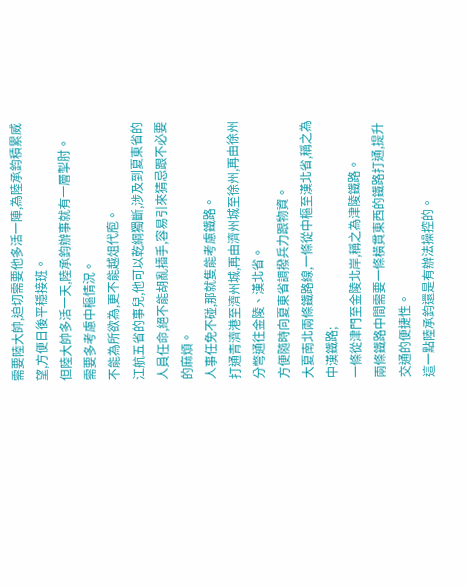需要陸大帥,迫切需要他多活一陣,為陸承鈞積累威望,方便日後平穩接班。
但陸大帥多活一天,陸承鈞辦事就有一層掣肘。
需要多考慮中樞情況。
不能為所欲為,更不能越俎代庖。
江航五省的事兒,他可以乾綱獨斷,涉及到夏東省的人員任命,絕不能胡亂插手,容易引來猜忌跟不必要的麻煩。
人事任免不碰,那就隻能考慮鐵路。
打通青濟港至濟州城,再由濟州城至徐州,再由徐州分彆通往金陵、漢北省。
方便隨時向夏東省調撥兵力跟物資。
大夏南北兩條鐵路線,一條從中樞至漢北省,稱之為中漢鐵路;
一條從津門至金陵北岸,稱之為津陵鐵路。
兩條鐵路中間需要一條橫貫東西的鐵路打通,提升交通的便捷性。
這一點陸承鈞還是有辦法操控的。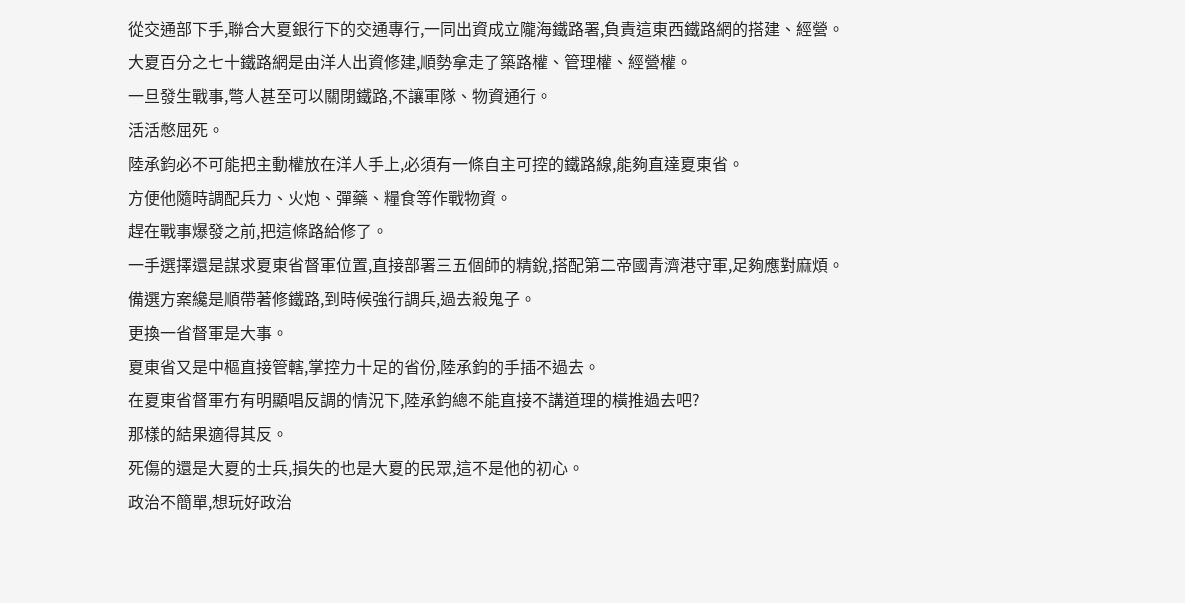從交通部下手,聯合大夏銀行下的交通專行,一同出資成立隴海鐵路署,負責這東西鐵路網的搭建、經營。
大夏百分之七十鐵路網是由洋人出資修建,順勢拿走了築路權、管理權、經營權。
一旦發生戰事,彆人甚至可以關閉鐵路,不讓軍隊、物資通行。
活活憋屈死。
陸承鈞必不可能把主動權放在洋人手上,必須有一條自主可控的鐵路線,能夠直達夏東省。
方便他隨時調配兵力、火炮、彈藥、糧食等作戰物資。
趕在戰事爆發之前,把這條路給修了。
一手選擇還是謀求夏東省督軍位置,直接部署三五個師的精銳,搭配第二帝國青濟港守軍,足夠應對麻煩。
備選方案纔是順帶著修鐵路,到時候強行調兵,過去殺鬼子。
更換一省督軍是大事。
夏東省又是中樞直接管轄,掌控力十足的省份,陸承鈞的手插不過去。
在夏東省督軍冇有明顯唱反調的情況下,陸承鈞總不能直接不講道理的橫推過去吧?
那樣的結果適得其反。
死傷的還是大夏的士兵,損失的也是大夏的民眾,這不是他的初心。
政治不簡單,想玩好政治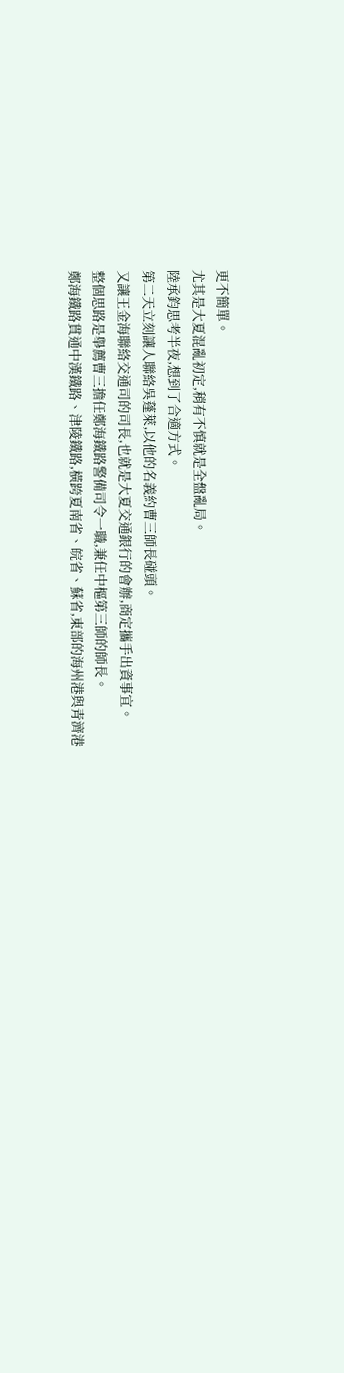更不簡單。
尤其是大夏混亂初定,稍有不慎就是全盤亂局。
陸承鈞思考半夜,想到了合適方式。
第二天立刻讓人聯絡吳蓬萊,以他的名義約曹三師長碰頭。
又讓王金海聯絡交通司的司長,也就是大夏交通銀行的會辦,商定攜手出資事宜。
整個思路是舉薦曹三擔任鄭海鐵路警備司令一職,兼任中樞第三師的師長。
鄭海鐵路貫通中漢鐵路、津陵鐵路,橫跨夏南省、皖省、蘇省,東部的海州港與青濟港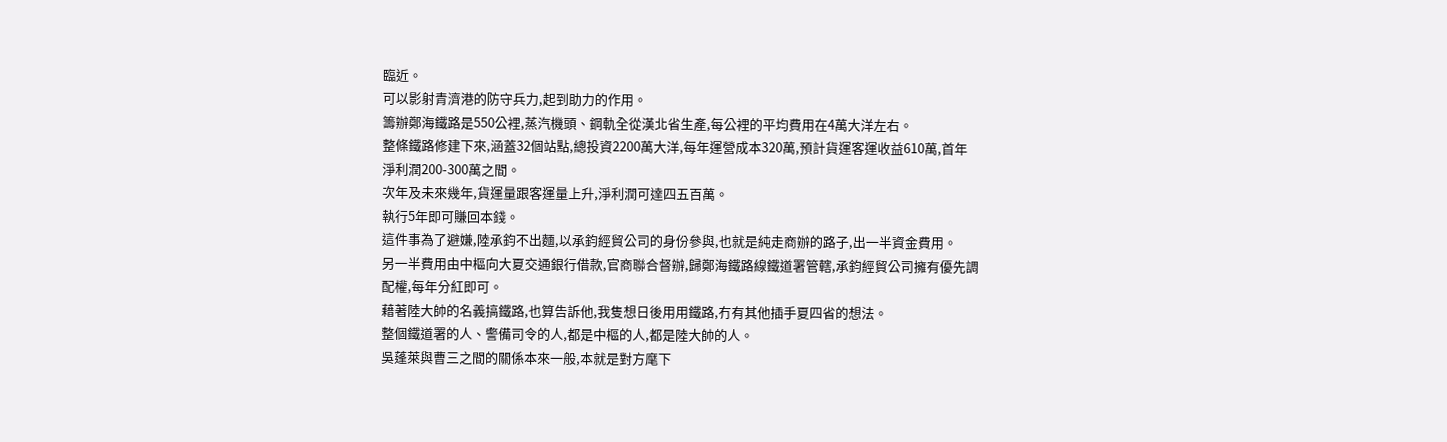臨近。
可以影射青濟港的防守兵力,起到助力的作用。
籌辦鄭海鐵路是550公裡,蒸汽機頭、鋼軌全從漢北省生產,每公裡的平均費用在4萬大洋左右。
整條鐵路修建下來,涵蓋32個站點,總投資2200萬大洋,每年運營成本320萬,預計貨運客運收益610萬,首年淨利潤200-300萬之間。
次年及未來幾年,貨運量跟客運量上升,淨利潤可達四五百萬。
執行5年即可賺回本錢。
這件事為了避嫌,陸承鈞不出麵,以承鈞經貿公司的身份參與,也就是純走商辦的路子,出一半資金費用。
另一半費用由中樞向大夏交通銀行借款,官商聯合督辦,歸鄭海鐵路線鐵道署管轄,承鈞經貿公司擁有優先調配權,每年分紅即可。
藉著陸大帥的名義搞鐵路,也算告訴他,我隻想日後用用鐵路,冇有其他插手夏四省的想法。
整個鐵道署的人、警備司令的人,都是中樞的人,都是陸大帥的人。
吳蓬萊與曹三之間的關係本來一般,本就是對方麾下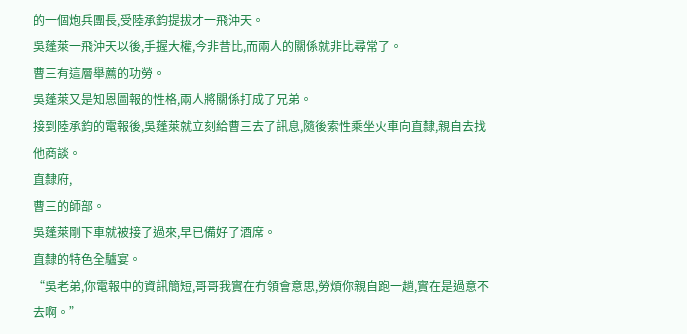的一個炮兵團長,受陸承鈞提拔才一飛沖天。
吳蓬萊一飛沖天以後,手握大權,今非昔比,而兩人的關係就非比尋常了。
曹三有這層舉薦的功勞。
吳蓬萊又是知恩圖報的性格,兩人將關係打成了兄弟。
接到陸承鈞的電報後,吳蓬萊就立刻給曹三去了訊息,隨後索性乘坐火車向直隸,親自去找他商談。
直隸府,
曹三的師部。
吳蓬萊剛下車就被接了過來,早已備好了酒席。
直隸的特色全驢宴。
“吳老弟,你電報中的資訊簡短,哥哥我實在冇領會意思,勞煩你親自跑一趟,實在是過意不去啊。”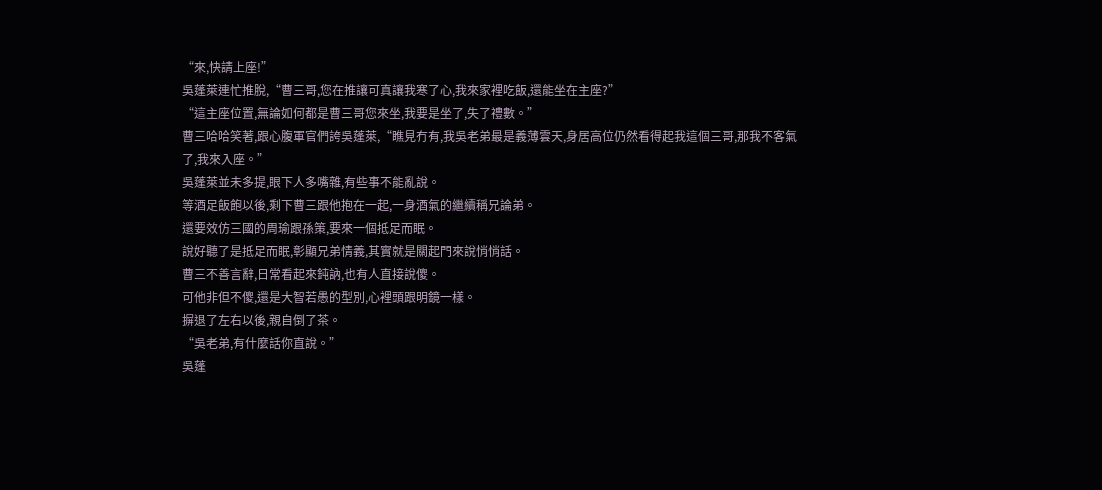“來,快請上座!”
吳蓬萊連忙推脫,“曹三哥,您在推讓可真讓我寒了心,我來家裡吃飯,還能坐在主座?”
“這主座位置,無論如何都是曹三哥您來坐,我要是坐了,失了禮數。”
曹三哈哈笑著,跟心腹軍官們誇吳蓬萊,“瞧見冇有,我吳老弟最是義薄雲天,身居高位仍然看得起我這個三哥,那我不客氣了,我來入座。”
吳蓬萊並未多提,眼下人多嘴雜,有些事不能亂說。
等酒足飯飽以後,剩下曹三跟他抱在一起,一身酒氣的繼續稱兄論弟。
還要效仿三國的周瑜跟孫策,要來一個抵足而眠。
說好聽了是抵足而眠,彰顯兄弟情義,其實就是關起門來說悄悄話。
曹三不善言辭,日常看起來鈍訥,也有人直接說傻。
可他非但不傻,還是大智若愚的型別,心裡頭跟明鏡一樣。
摒退了左右以後,親自倒了茶。
“吳老弟,有什麼話你直說。”
吳蓬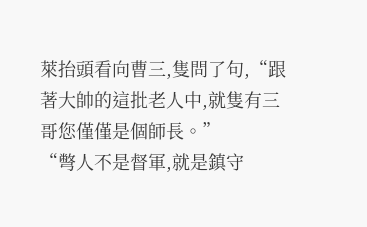萊抬頭看向曹三,隻問了句,“跟著大帥的這批老人中,就隻有三哥您僅僅是個師長。”
“彆人不是督軍,就是鎮守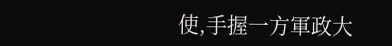使,手握一方軍政大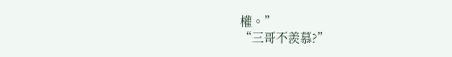權。”
“三哥不羨慕?”